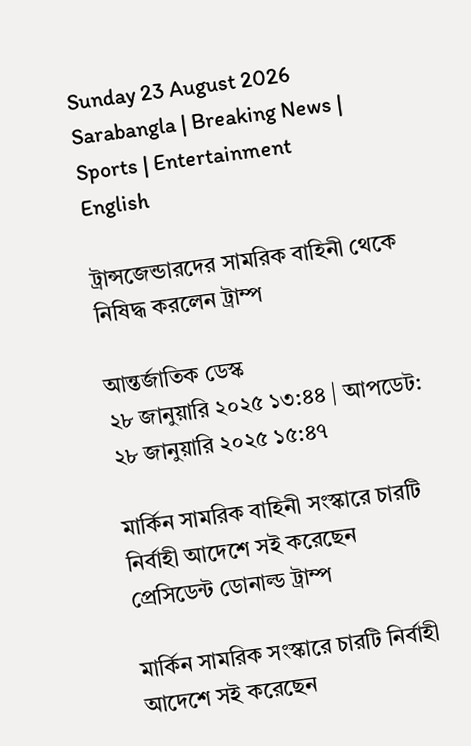Sunday 23 August 2026
Sarabangla | Breaking News | Sports | Entertainment
English

ট্রান্সজেন্ডারদের সামরিক বাহিনী থেকে নিষিদ্ধ করলেন ট্রাম্প

আন্তর্জাতিক ডেস্ক
২৮ জানুয়ারি ২০২৫ ১৩:৪৪ | আপডেট: ২৮ জানুয়ারি ২০২৫ ১৫:৪৭

মার্কিন সামরিক বাহিনী সংস্কারে চারটি নির্বাহী আদেশে সই করেছেন প্রেসিডেন্ট ডোনাল্ড ট্রাম্প

মার্কিন সামরিক সংস্কারে চারটি নির্বাহী আদেশে সই করেছেন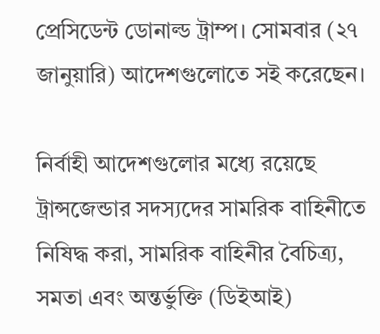প্রেসিডেন্ট ডোনাল্ড ট্রাম্প। সোমবার (২৭ জানুয়ারি) আদেশগুলোতে সই করেছেন।

নির্বাহী আদেশগুলোর মধ্যে রয়েছে ট্রান্সজেন্ডার সদস্যদের সামরিক বাহিনীতে নিষিদ্ধ করা, সামরিক বাহিনীর বৈচিত্র্য, সমতা এবং অন্তর্ভুক্তি (ডিইআই)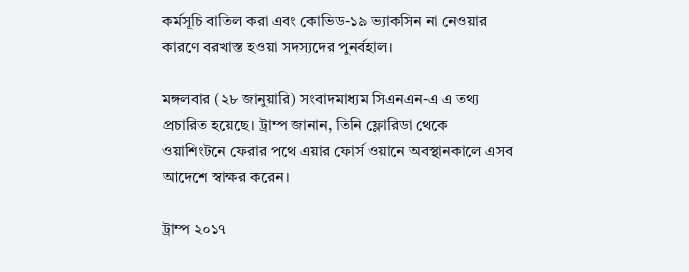কর্মসূচি বাতিল করা এবং কোভিড-১৯ ভ্যাকসিন না নেওয়ার কারণে বরখাস্ত হওয়া সদস্যদের পুনর্বহাল।

মঙ্গলবার (২৮ জানুয়ারি) সংবাদমাধ্যম সিএনএন-এ এ তথ্য প্রচারিত হয়েছে। ট্রাম্প জানান, তিনি ফ্লোরিডা থেকে ওয়াশিংটনে ফেরার পথে এয়ার ফোর্স ওয়ানে অবস্থানকালে এসব আদেশে স্বাক্ষর করেন।

ট্রাম্প ২০১৭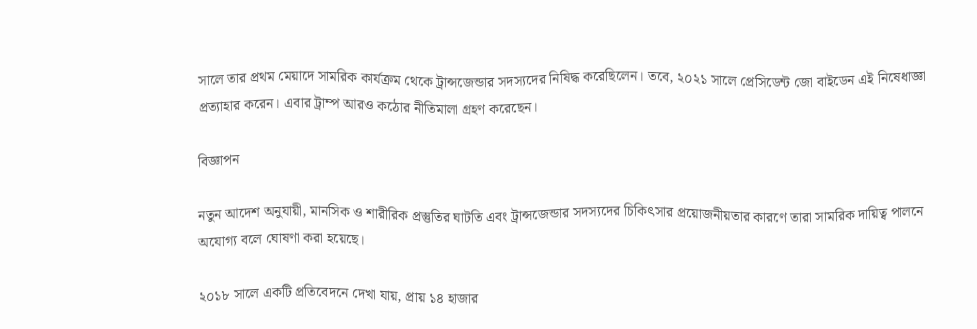সালে তার প্রথম মেয়াদে সামরিক কার্যক্রম থেকে ট্রান্সজেন্ডার সদস্যদের নিষিদ্ধ করেছিলেন। তবে, ২০২১ সালে প্রেসিডেন্ট জো বাইডেন এই নিষেধাজ্ঞা প্রত্যাহার করেন। এবার ট্রাম্প আরও কঠোর নীতিমালা গ্রহণ করেছেন।

বিজ্ঞাপন

নতুন আদেশ অনুযায়ী, মানসিক ও শারীরিক প্রস্তুতির ঘাটতি এবং ট্রান্সজেন্ডার সদস্যদের চিকিৎসার প্রয়োজনীয়তার কারণে তারা সামরিক দায়িত্ব পালনে অযোগ্য বলে ঘোষণা করা হয়েছে।

২০১৮ সালে একটি প্রতিবেদনে দেখা যায়, প্রায় ১৪ হাজার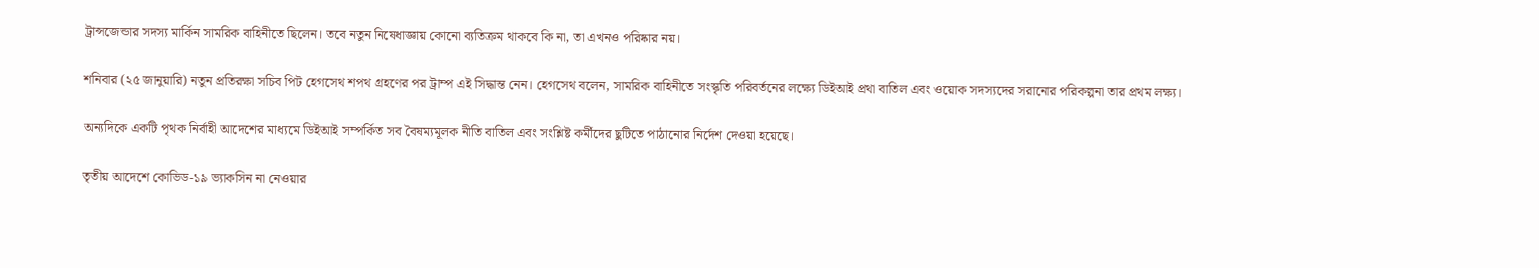ট্রান্সজেন্ডার সদস্য মার্কিন সামরিক বাহিনীতে ছিলেন। তবে নতুন নিষেধাজ্ঞায় কোনো ব্যতিক্রম থাকবে কি না, তা এখনও পরিষ্কার নয়।

শনিবার (২৫ জানুয়ারি) নতুন প্রতিরক্ষা সচিব পিট হেগসেথ শপথ গ্রহণের পর ট্রাম্প এই সিদ্ধান্ত নেন। হেগসেথ বলেন, সামরিক বাহিনীতে সংস্কৃতি পরিবর্তনের লক্ষ্যে ডিইআই প্রথা বাতিল এবং ওয়োক সদস্যদের সরানোর পরিকল্পনা তার প্রথম লক্ষ্য।

অন্যদিকে একটি পৃথক নির্বাহী আদেশের মাধ্যমে ডিইআই সম্পর্কিত সব বৈষম্যমূলক নীতি বাতিল এবং সংশ্লিষ্ট কর্মীদের ছুটিতে পাঠানোর নির্দেশ দেওয়া হয়েছে।

তৃতীয় আদেশে কোভিড-১৯ ভ্যাকসিন না নেওয়ার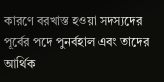কারণে বরখাস্ত হওয়া সদস্যদের পূর্বের পদে পুনর্বহাল এবং তাদের আর্থিক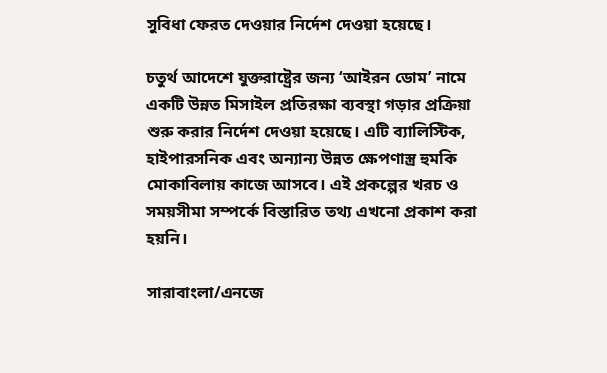সুবিধা ফেরত দেওয়ার নির্দেশ দেওয়া হয়েছে।

চতুর্থ আদেশে যুক্তরাষ্ট্রের জন্য ‘আইরন ডোম’ নামে একটি উন্নত মিসাইল প্রতিরক্ষা ব্যবস্থা গড়ার প্রক্রিয়া শুরু করার নির্দেশ দেওয়া হয়েছে। এটি ব্যালিস্টিক, হাইপারসনিক এবং অন্যান্য উন্নত ক্ষেপণাস্ত্র হুমকি মোকাবিলায় কাজে আসবে। এই প্রকল্পের খরচ ও সময়সীমা সম্পর্কে বিস্তারিত তথ্য এখনো প্রকাশ করা হয়নি।

সারাবাংলা/এনজে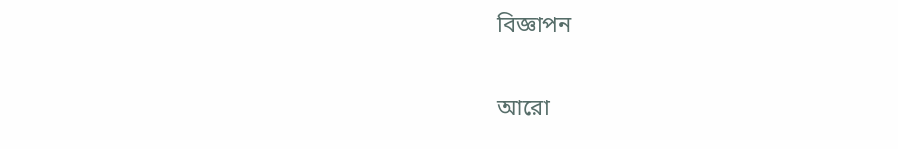বিজ্ঞাপন

আরো